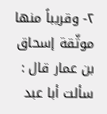٢- وقريباً منها موثّقة إسحاق بن عمار قال : سألت أبا عبد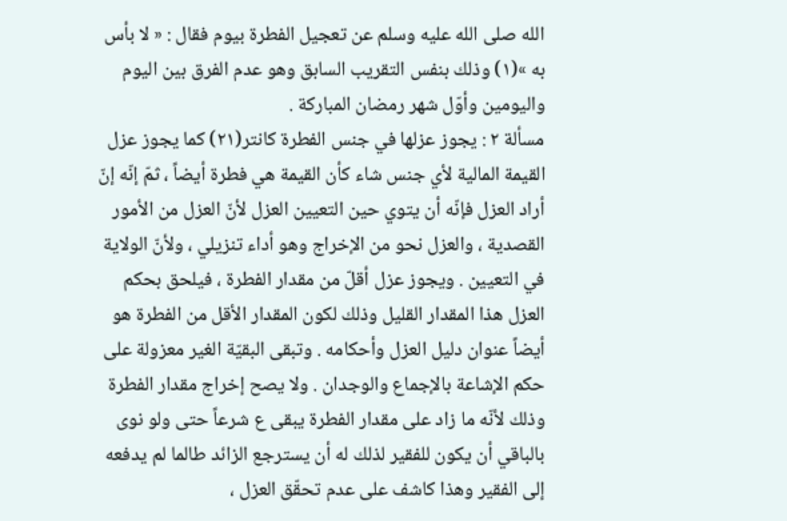الله صلى الله عليه وسلم عن تعجيل الفطرة بيوم فقال : « لا بأس به »(١) وذلك بنفس التقريب السابق وهو عدم الفرق بين اليوم واليومين وأوّل شهر رمضان المباركة .
مسألة ٢ : يجوز عزلها في جنس الفطرة كانتر(٢١) كما يجوز عزل القيمة المالية لأي جنس شاء كأن القيمة هي فطرة أيضاً ، ثمّ إنّه إنّ أراد العزل فإنّه أن يتوي حين التعيين العزل لأنّ العزل من الأمور القصدية ، والعزل نحو من الإخراج وهو أداء تنزيلي ، ولأنّ الولاية في التعيين . ويجوز عزل أقلّ من مقدار الفطرة ، فيلحق بحكم العزل هذا المقدار القليل وذلك لكون المقدار الأقل من الفطرة هو أيضاً عنوان دليل العزل وأحكامه . وتبقى البقيّة الغير معزولة على حكم الإشاعة بالإجماع والوجدان . ولا يصح إخراج مقدار الفطرة وذلك لأنّه ما زاد على مقدار الفطرة يبقى ع شرعاً حتى ولو نوى بالباقي أن يكون للفقير لذلك له أن يسترجع الزائد طالما لم يدفعه إلى الفقير وهذا كاشف على عدم تحقّق العزل ،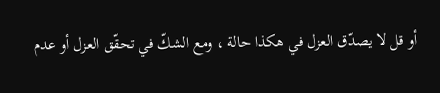أو قل لا يصدّق العزل في هكذا حالة ، ومع الشكّ في تحقّق العزل أو عدم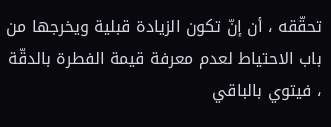تحقّقه ، أن إنّ تكون الزيادة قبلية ويخرجها من باب الاحتياط لعدم معرفة قيمة الفطرة بالدقّة ، فيتوي بالباقي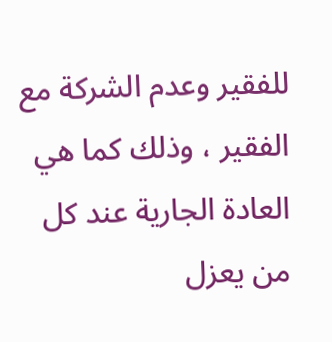للفقير وعدم الشركة مع الفقير ، وذلك كما هي العادة الجارية عند كل من يعزل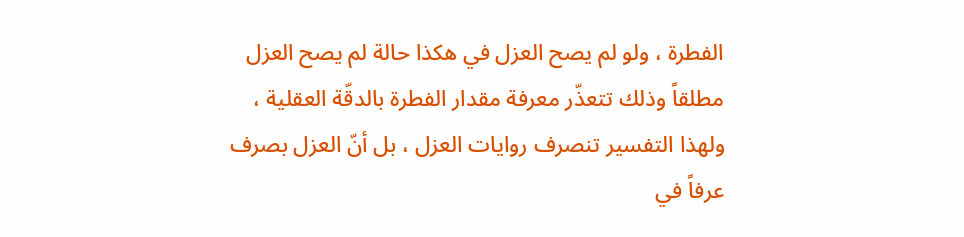الفطرة ، ولو لم يصح العزل في هكذا حالة لم يصح العزل مطلقاً وذلك تتعذّر معرفة مقدار الفطرة بالدقّة العقلية ، ولهذا التفسير تنصرف روايات العزل ، بل أنّ العزل بصرف عرفاً في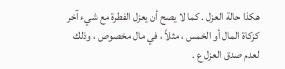هكذا حالة العزل . كما لا يصح أن يعزل الفطرة مع شيء آخر كزكاة المال أو الخمس ، مثلاً ، في مال مخصوص ، وذلك لعدم صدق العزل ع .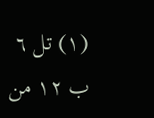(١) تل ٦ ب ١٢ من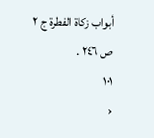أبواب زكاة الفطرة ج ٢ ص ٢٤٦ .
١٠١
‹